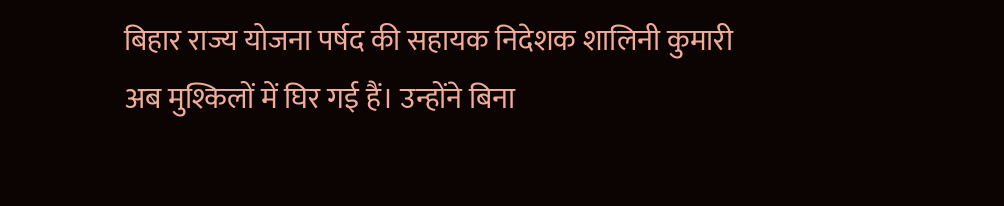बिहार राज्य योजना पर्षद की सहायक निदेशक शालिनी कुमारी अब मुश्किलों में घिर गई हैं। उन्होंने बिना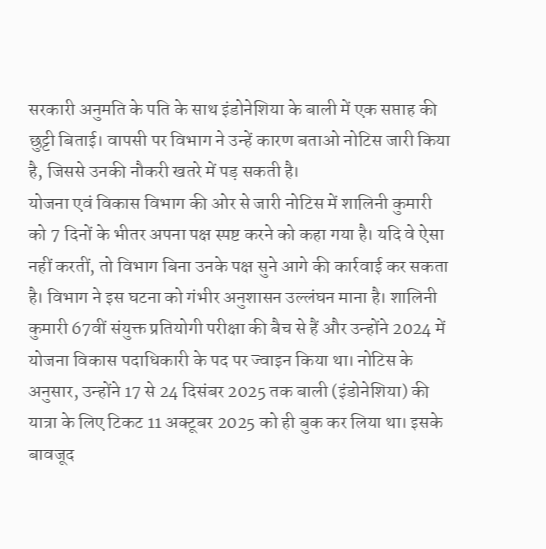सरकारी अनुमति के पति के साथ इंडोनेशिया के बाली में एक सप्ताह की छुट्टी बिताई। वापसी पर विभाग ने उन्हें कारण बताओ नोटिस जारी किया है, जिससे उनकी नौकरी खतरे में पड़ सकती है।
योजना एवं विकास विभाग की ओर से जारी नोटिस में शालिनी कुमारी को 7 दिनों के भीतर अपना पक्ष स्पष्ट करने को कहा गया है। यदि वे ऐसा नहीं करतीं, तो विभाग बिना उनके पक्ष सुने आगे की कार्रवाई कर सकता है। विभाग ने इस घटना को गंभीर अनुशासन उल्लंघन माना है। शालिनी कुमारी 67वीं संयुक्त प्रतियोगी परीक्षा की बैच से हैं और उन्होंने 2024 में योजना विकास पदाधिकारी के पद पर ज्वाइन किया था। नोटिस के अनुसार, उन्होंने 17 से 24 दिसंबर 2025 तक बाली (इंडोनेशिया) की यात्रा के लिए टिकट 11 अक्टूबर 2025 को ही बुक कर लिया था। इसके बावजूद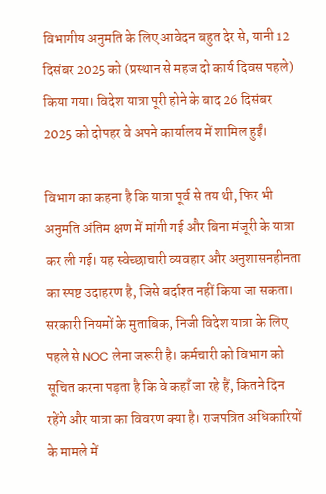विभागीय अनुमति के लिए आवेदन बहुत देर से, यानी 12 दिसंबर 2025 को (प्रस्थान से महज दो कार्य दिवस पहले) किया गया। विदेश यात्रा पूरी होने के बाद 26 दिसंबर 2025 को दोपहर वे अपने कार्यालय में शामिल हुईं।

विभाग का कहना है कि यात्रा पूर्व से तय थी, फिर भी अनुमति अंतिम क्षण में मांगी गई और बिना मंजूरी के यात्रा कर ली गई। यह स्वेच्छाचारी व्यवहार और अनुशासनहीनता का स्पष्ट उदाहरण है, जिसे बर्दाश्त नहीं किया जा सकता। सरकारी नियमों के मुताबिक, निजी विदेश यात्रा के लिए पहले से NOC लेना जरूरी है। कर्मचारी को विभाग को सूचित करना पड़ता है कि वे कहाँ जा रहे हैं, कितने दिन रहेंगे और यात्रा का विवरण क्या है। राजपत्रित अधिकारियों के मामले में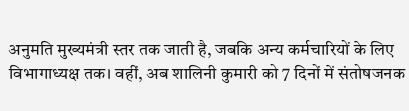अनुमति मुख्यमंत्री स्तर तक जाती है, जबकि अन्य कर्मचारियों के लिए विभागाध्यक्ष तक। वहीं, अब शालिनी कुमारी को 7 दिनों में संतोषजनक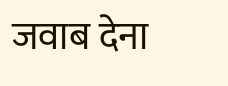जवाब देना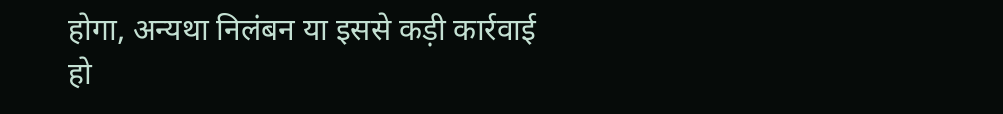होगा, अन्यथा निलंबन या इससे कड़ी कार्रवाई हो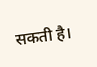सकती है।